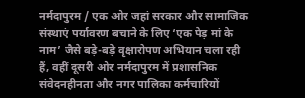नर्मदापुरम / एक ओर जहां सरकार और सामाजिक संस्थाएं पर्यावरण बचाने के लिए ‘एक पेड़ मां के नाम’ जैसे बड़े-बड़े वृक्षारोपण अभियान चला रही हैं, वहीं दूसरी ओर नर्मदापुरम में प्रशासनिक संवेदनहीनता और नगर पालिका कर्मचारियों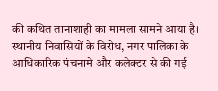की कथित तानाशाही का मामला सामने आया है। स्थानीय निवासियों के विरोध, नगर पालिका के आधिकारिक पंचनामे और कलेक्टर से की गई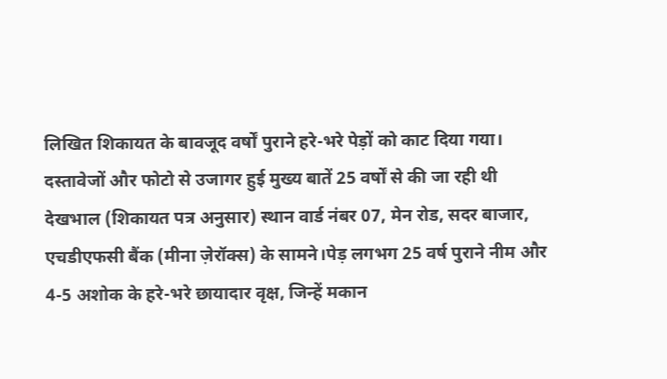लिखित शिकायत के बावजूद वर्षों पुराने हरे-भरे पेड़ों को काट दिया गया। दस्तावेजों और फोटो से उजागर हुई मुख्य बातें 25 वर्षों से की जा रही थी देखभाल (शिकायत पत्र अनुसार) स्थान वार्ड नंबर 07, मेन रोड, सदर बाजार, एचडीएफसी बैंक (मीना ज़ेरॉक्स) के सामने।पेड़ लगभग 25 वर्ष पुराने नीम और 4-5 अशोक के हरे-भरे छायादार वृक्ष, जिन्हें मकान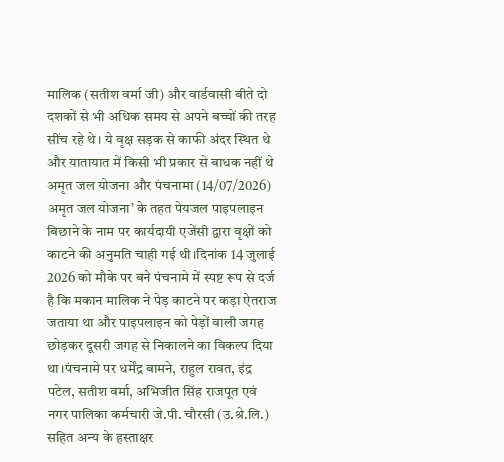मालिक (सतीश वर्मा जी) और वार्डवासी बीते दो दशकों से भी अधिक समय से अपने बच्चों की तरह सींच रहे थे। ये वृक्ष सड़क से काफी अंदर स्थित थे और यातायात में किसी भी प्रकार से बाधक नहीं थे अमृत जल योजना और पंचनामा (14/07/2026) अमृत जल योजना’ के तहत पेयजल पाइपलाइन बिछाने के नाम पर कार्यदायी एजेंसी द्वारा वृक्षों को काटने की अनुमति चाही गई थी।दिनांक 14 जुलाई 2026 को मौके पर बने पंचनामे में स्पष्ट रूप से दर्ज है कि मकान मालिक ने पेड़ काटने पर कड़ा ऐतराज जताया था और पाइपलाइन को पेड़ों वाली जगह छोड़कर दूसरी जगह से निकालने का विकल्प दिया था।पंचनामे पर धर्मेंद्र बामने, राहुल रावत, इंद्र पटेल, सतीश वर्मा, अभिजीत सिंह राजपूत एवं नगर पालिका कर्मचारी जे.पी. चौरसी (उ.श्रे.लि.) सहित अन्य के हस्ताक्षर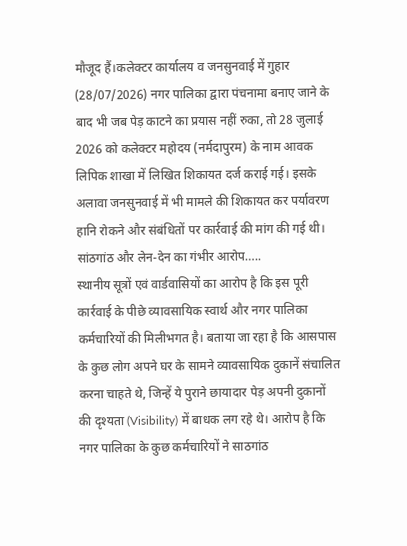मौजूद हैं।कलेक्टर कार्यालय व जनसुनवाई में गुहार (28/07/2026) नगर पालिका द्वारा पंचनामा बनाए जाने के बाद भी जब पेड़ काटने का प्रयास नहीं रुका, तो 28 जुलाई 2026 को कलेक्टर महोदय (नर्मदापुरम) के नाम आवक लिपिक शाखा में लिखित शिकायत दर्ज कराई गई। इसके अलावा जनसुनवाई में भी मामले की शिकायत कर पर्यावरण हानि रोकने और संबंधितों पर कार्रवाई की मांग की गई थी।
सांठगांठ और लेन-देन का गंभीर आरोप…..
स्थानीय सूत्रों एवं वार्डवासियों का आरोप है कि इस पूरी कार्रवाई के पीछे व्यावसायिक स्वार्थ और नगर पालिका कर्मचारियों की मिलीभगत है। बताया जा रहा है कि आसपास के कुछ लोग अपने घर के सामने व्यावसायिक दुकानें संचालित करना चाहते थे, जिन्हें ये पुराने छायादार पेड़ अपनी दुकानों की दृश्यता (Visibility) में बाधक लग रहे थे। आरोप है कि नगर पालिका के कुछ कर्मचारियों ने साठगांठ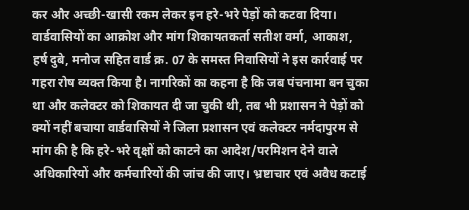कर और अच्छी-खासी रकम लेकर इन हरे-भरे पेड़ों को कटवा दिया।
वार्डवासियों का आक्रोश और मांग शिकायतकर्ता सतीश वर्मा, आकाश, हर्ष दुबे, मनोज सहित वार्ड क्र. 07 के समस्त निवासियों ने इस कार्रवाई पर गहरा रोष व्यक्त किया है। नागरिकों का कहना है कि जब पंचनामा बन चुका था और कलेक्टर को शिकायत दी जा चुकी थी, तब भी प्रशासन ने पेड़ों को क्यों नहीं बचाया वार्डवासियों ने जिला प्रशासन एवं कलेक्टर नर्मदापुरम से मांग की है कि हरे-भरे वृक्षों को काटने का आदेश/परमिशन देने वाले अधिकारियों और कर्मचारियों की जांच की जाए। भ्रष्टाचार एवं अवैध कटाई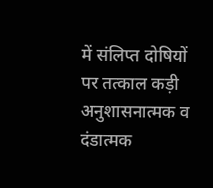में संलिप्त दोषियों पर तत्काल कड़ी अनुशासनात्मक व दंडात्मक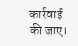कार्रवाई की जाए।